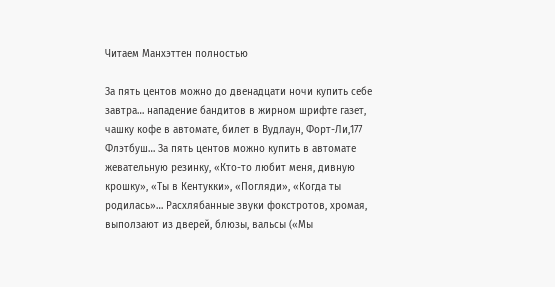Читаем Манхэттен полностью

За пять центов можно до двенадцати ночи купить себе завтра… нападение бандитов в жирном шрифте газет, чашку кофе в автомате, билет в Вудлаун, Форт-Ли,177 Флэтбуш… За пять центов можно купить в автомате жевательную резинку, «Кто-то любит меня, дивную крошку», «Ты в Кентукки», «Погляди», «Когда ты родилась»… Расхлябанные звуки фокстротов, хромая, выползают из дверей, блюзы, вальсы («Мы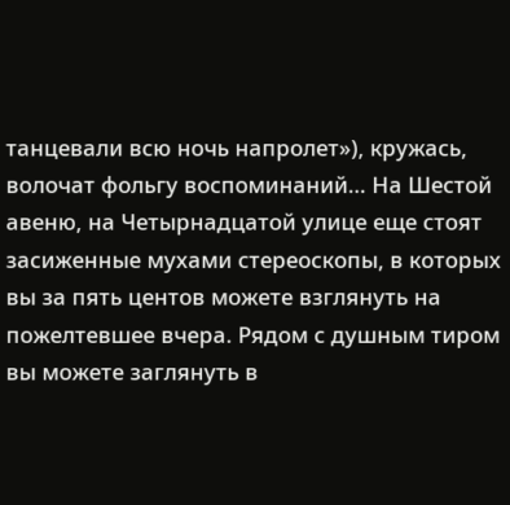танцевали всю ночь напролет»), кружась, волочат фольгу воспоминаний… На Шестой авеню, на Четырнадцатой улице еще стоят засиженные мухами стереоскопы, в которых вы за пять центов можете взглянуть на пожелтевшее вчера. Рядом с душным тиром вы можете заглянуть в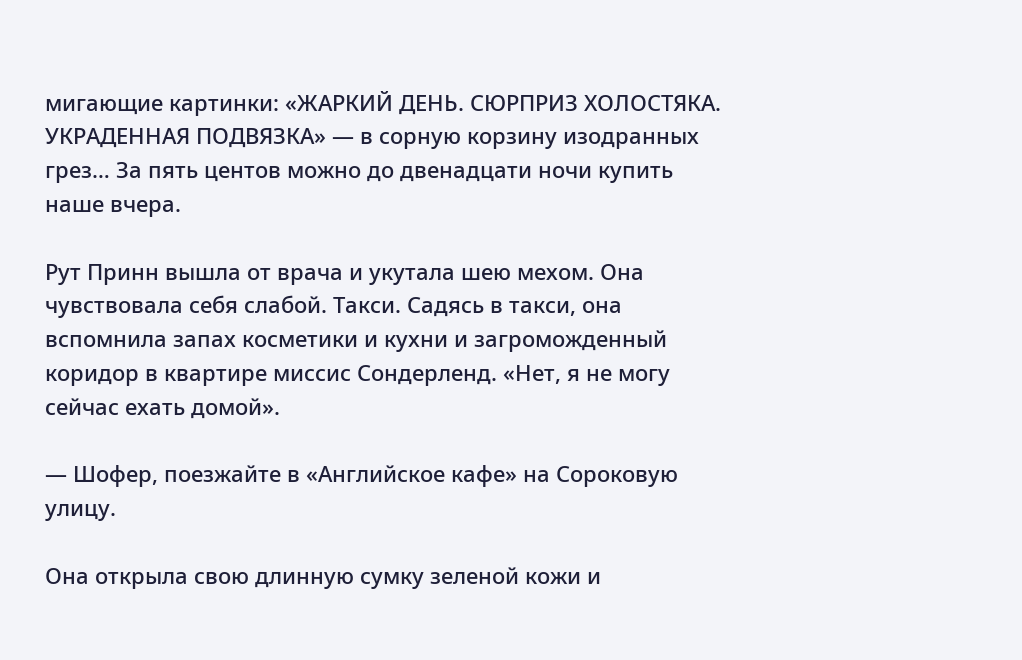мигающие картинки: «ЖАРКИЙ ДЕНЬ. СЮРПРИЗ ХОЛОСТЯКА. УКРАДЕННАЯ ПОДВЯЗКА» — в сорную корзину изодранных грез… За пять центов можно до двенадцати ночи купить наше вчера.

Рут Принн вышла от врача и укутала шею мехом. Она чувствовала себя слабой. Такси. Садясь в такси, она вспомнила запах косметики и кухни и загроможденный коридор в квартире миссис Сондерленд. «Нет, я не могу сейчас ехать домой».

— Шофер, поезжайте в «Английское кафе» на Сороковую улицу.

Она открыла свою длинную сумку зеленой кожи и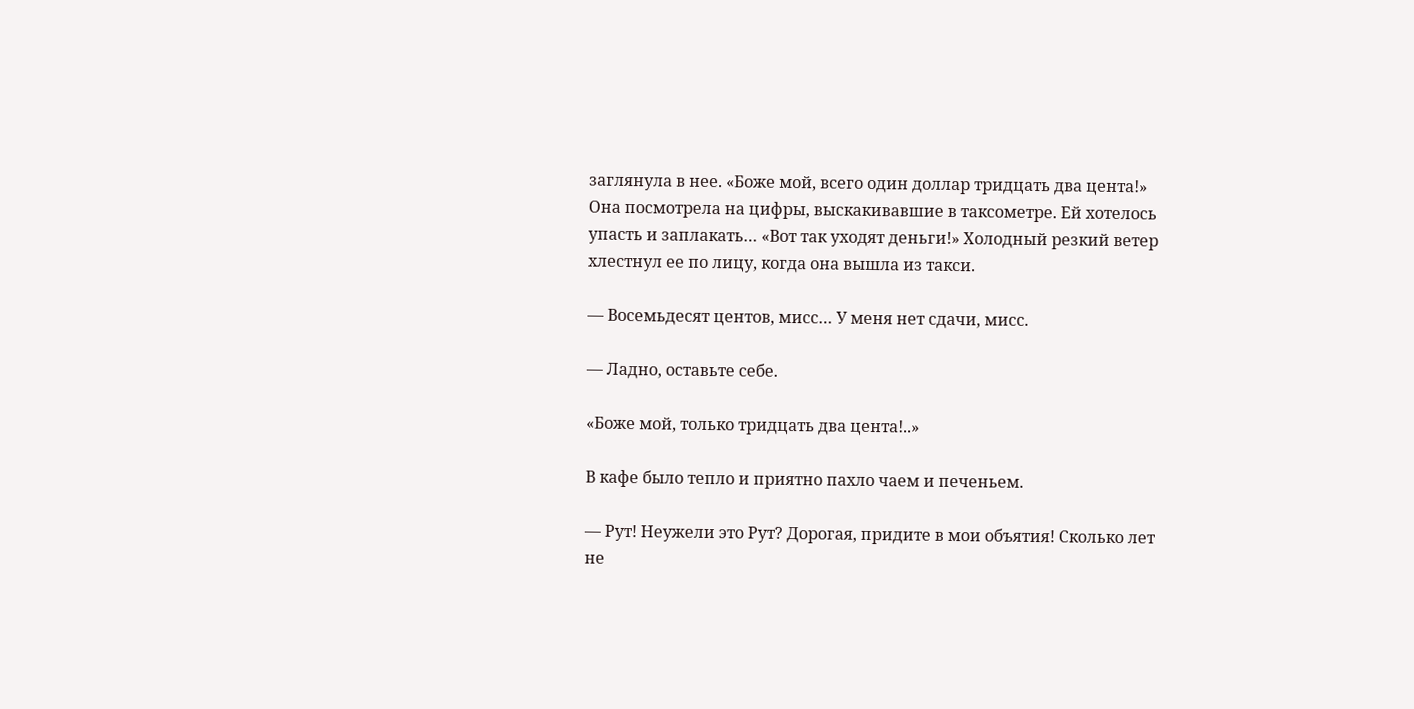заглянула в нее. «Боже мой, всего один доллар тридцать два цента!» Она посмотрела на цифры, выскакивавшие в таксометре. Ей хотелось упасть и заплакать… «Вот так уходят деньги!» Холодный резкий ветер хлестнул ее по лицу, когда она вышла из такси.

— Восемьдесят центов, мисс… У меня нет сдачи, мисс.

— Ладно, оставьте себе.

«Боже мой, только тридцать два цента!..»

В кафе было тепло и приятно пахло чаем и печеньем.

— Рут! Неужели это Рут? Дорогая, придите в мои объятия! Сколько лет не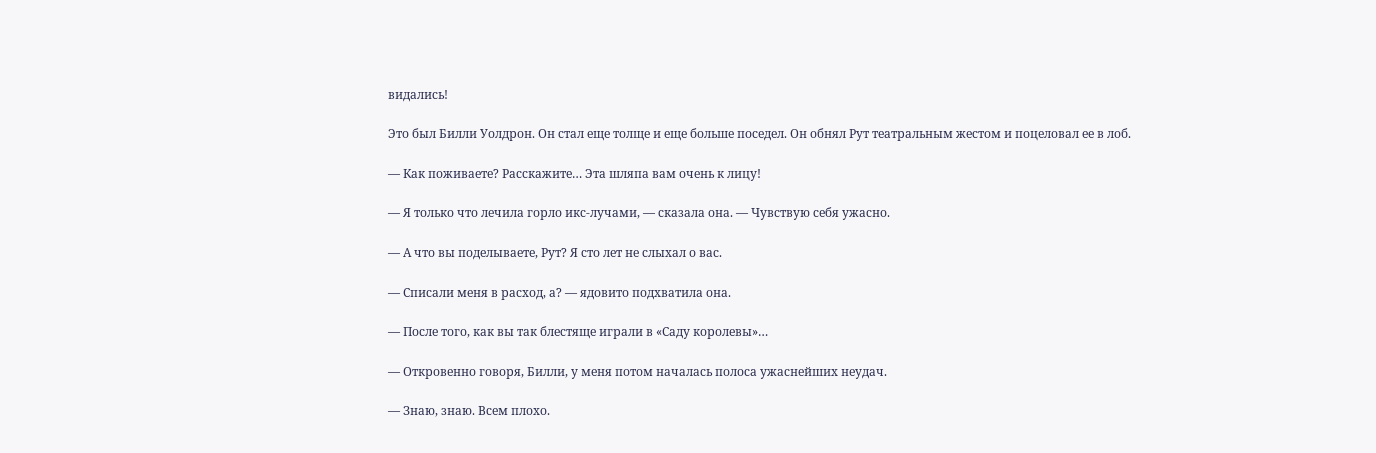видались!

Это был Билли Уолдрон. Он стал еще толще и еще больше поседел. Он обнял Рут театральным жестом и поцеловал ее в лоб.

— Как поживаете? Расскажите… Эта шляпа вам очень к лицу!

— Я только что лечила горло икс-лучами, — сказала она. — Чувствую себя ужасно.

— А что вы поделываете, Рут? Я сто лет не слыхал о вас.

— Списали меня в расход, а? — ядовито подхватила она.

— После того, как вы так блестяще играли в «Саду королевы»…

— Откровенно говоря, Билли, у меня потом началась полоса ужаснейших неудач.

— Знаю, знаю. Всем плохо.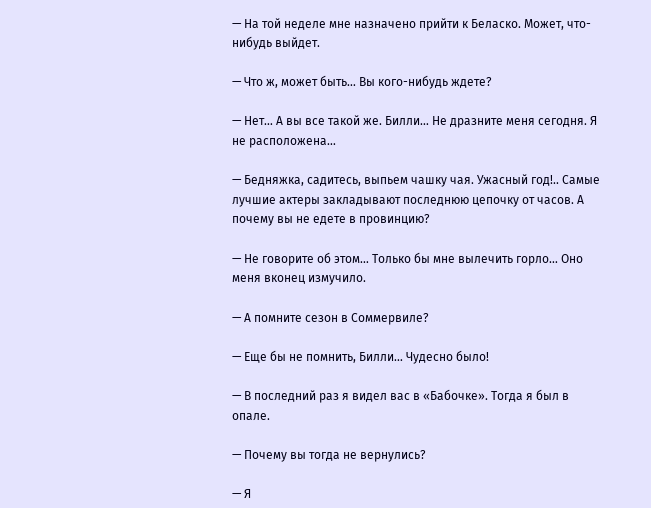— На той неделе мне назначено прийти к Беласко. Может, что-нибудь выйдет.

— Что ж, может быть… Вы кого-нибудь ждете?

— Нет… А вы все такой же. Билли… Не дразните меня сегодня. Я не расположена…

— Бедняжка, садитесь, выпьем чашку чая. Ужасный год!.. Самые лучшие актеры закладывают последнюю цепочку от часов. А почему вы не едете в провинцию?

— Не говорите об этом… Только бы мне вылечить горло… Оно меня вконец измучило.

— А помните сезон в Соммервиле?

— Еще бы не помнить, Билли… Чудесно было!

— В последний раз я видел вас в «Бабочке». Тогда я был в опале.

— Почему вы тогда не вернулись?

— Я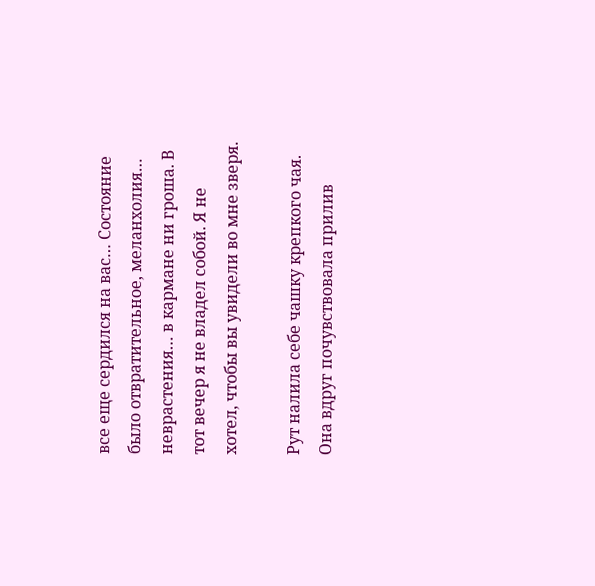все еще сердился на вас… Состояние было отвратительное, меланхолия… неврастения… в кармане ни гроша. В тот вечер я не владел собой. Я не хотел, чтобы вы увидели во мне зверя.

Рут налила себе чашку крепкого чая. Она вдруг почувствовала прилив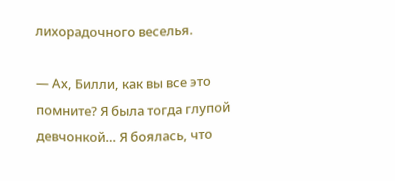лихорадочного веселья.

— Ах, Билли, как вы все это помните? Я была тогда глупой девчонкой… Я боялась, что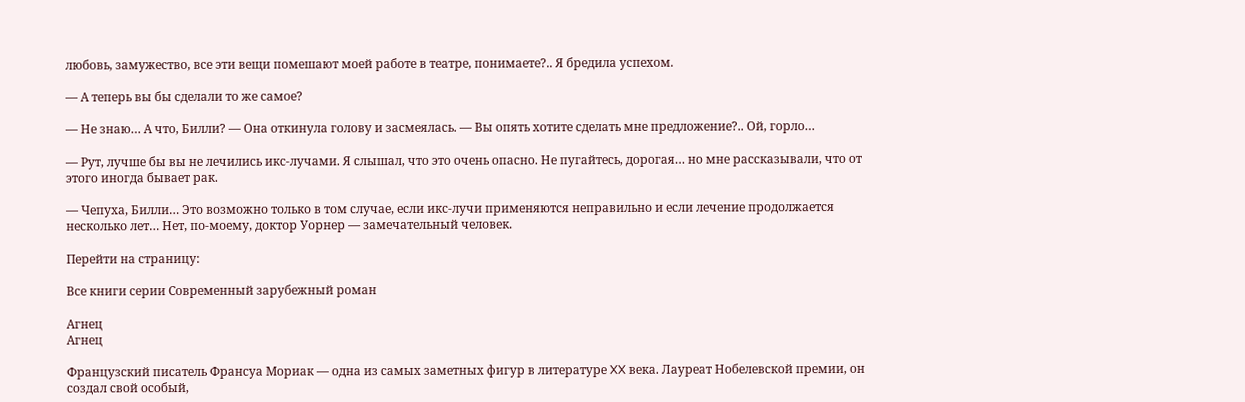любовь, замужество, все эти вещи помешают моей работе в театре, понимаете?.. Я бредила успехом.

— А теперь вы бы сделали то же самое?

— Не знаю… А что, Билли? — Она откинула голову и засмеялась. — Вы опять хотите сделать мне предложение?.. Ой, горло…

— Рут, лучше бы вы не лечились икс-лучами. Я слышал, что это очень опасно. Не пугайтесь, дорогая… но мне рассказывали, что от этого иногда бывает рак.

— Чепуха, Билли… Это возможно только в том случае, если икс-лучи применяются неправильно и если лечение продолжается несколько лет… Нет, по-моему, доктор Уорнер — замечательный человек.

Перейти на страницу:

Все книги серии Современный зарубежный роман

Агнец
Агнец

Французский писатель Франсуа Мориак — одна из самых заметных фигур в литературе XX века. Лауреат Нобелевской премии, он создал свой особый,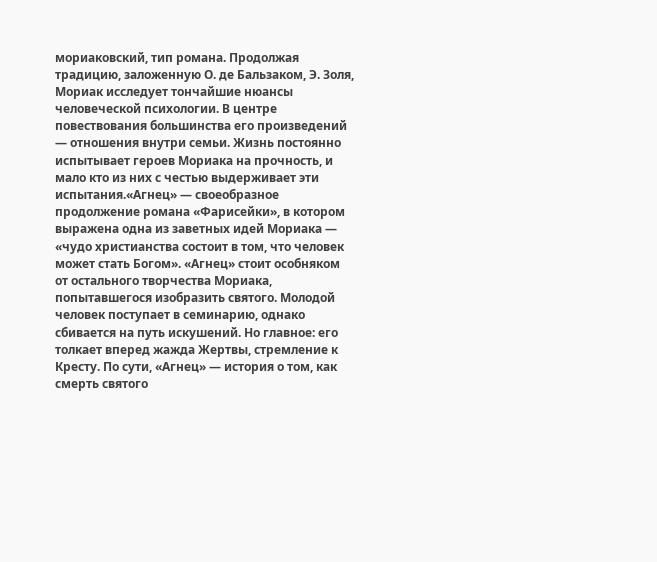мориаковский, тип романа. Продолжая традицию, заложенную О. де Бальзаком, Э. Золя, Мориак исследует тончайшие нюансы человеческой психологии. В центре повествования большинства его произведений — отношения внутри семьи. Жизнь постоянно испытывает героев Мориака на прочность, и мало кто из них с честью выдерживает эти испытания.«Агнец» — своеобразное продолжение романа «Фарисейки», в котором выражена одна из заветных идей Мориака — «чудо христианства состоит в том, что человек может стать Богом». «Агнец» стоит особняком от остального творчества Мориака, попытавшегося изобразить святого. Молодой человек поступает в семинарию, однако сбивается на путь искушений. Но главное: его толкает вперед жажда Жертвы, стремление к Кресту. По сути, «Агнец» — история о том, как смерть святого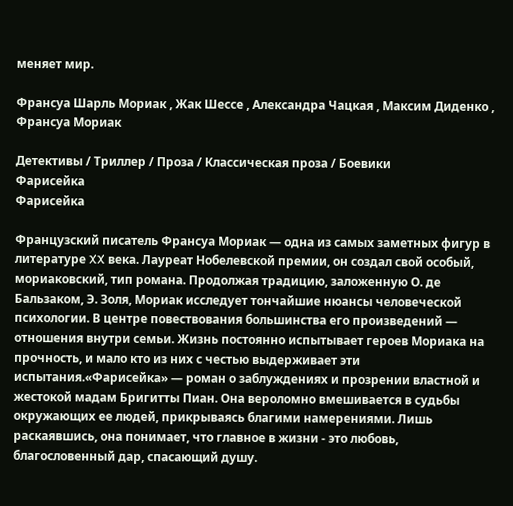меняет мир.

Франсуа Шарль Мориак , Жак Шессе , Александра Чацкая , Максим Диденко , Франсуа Мориак

Детективы / Триллер / Проза / Классическая проза / Боевики
Фарисейка
Фарисейка

Французский писатель Франсуа Мориак — одна из самых заметных фигур в литературе XX века. Лауреат Нобелевской премии, он создал свой особый, мориаковский, тип романа. Продолжая традицию, заложенную О. де Бальзаком, Э. Золя, Мориак исследует тончайшие нюансы человеческой психологии. В центре повествования большинства его произведений — отношения внутри семьи. Жизнь постоянно испытывает героев Мориака на прочность, и мало кто из них с честью выдерживает эти испытания.«Фарисейка» — роман о заблуждениях и прозрении властной и жестокой мадам Бригитты Пиан. Она вероломно вмешивается в судьбы окружающих ее людей, прикрываясь благими намерениями. Лишь раскаявшись, она понимает, что главное в жизни - это любовь, благословенный дар, спасающий душу.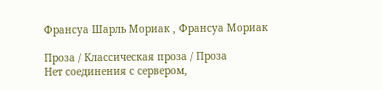Франсуа Шарль Мориак , Франсуа Мориак

Проза / Классическая проза / Проза
Нет соединения с сервером,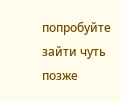попробуйте зайти чуть позже